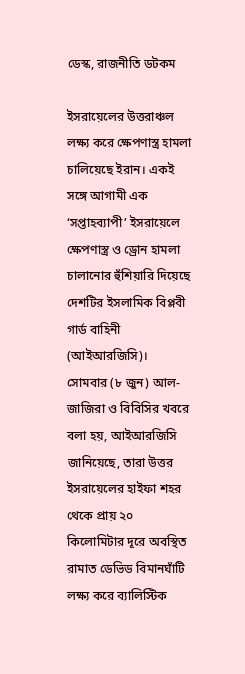ডেস্ক, রাজনীতি ডটকম

ইসরায়েলের উত্তরাঞ্চল লক্ষ্য করে ক্ষেপণাস্ত্র হামলা চালিয়েছে ইরান। একই সঙ্গে আগামী এক ‘সপ্তাহব্যাপী’ ইসরায়েলে ক্ষেপণাস্ত্র ও ড্রোন হামলা চালানোর হুঁশিয়ারি দিয়েছে দেশটির ইসলামিক বিপ্লবী গার্ড বাহিনী (আইআরজিসি)।
সোমবার (৮ জুন) আল-জাজিরা ও বিবিসির খবরে বলা হয়, আইআরজিসি জানিয়েছে, তারা উত্তর ইসরায়েলের হাইফা শহর থেকে প্রায় ২০ কিলোমিটার দূরে অবস্থিত রামাত ডেভিড বিমানঘাঁটি লক্ষ্য করে ব্যালিস্টিক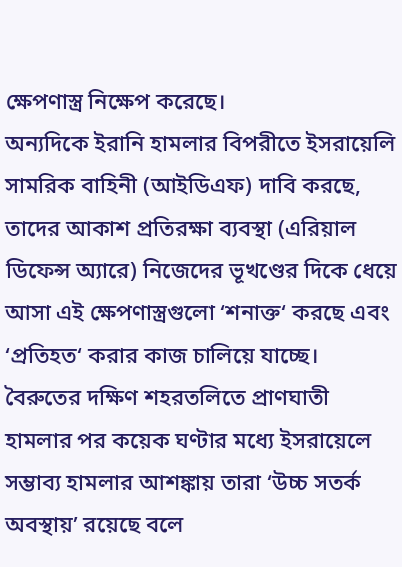ক্ষেপণাস্ত্র নিক্ষেপ করেছে।
অন্যদিকে ইরানি হামলার বিপরীতে ইসরায়েলি সামরিক বাহিনী (আইডিএফ) দাবি করছে, তাদের আকাশ প্রতিরক্ষা ব্যবস্থা (এরিয়াল ডিফেন্স অ্যারে) নিজেদের ভূখণ্ডের দিকে ধেয়ে আসা এই ক্ষেপণাস্ত্রগুলো ‘শনাক্ত‘ করছে এবং ‘প্রতিহত‘ করার কাজ চালিয়ে যাচ্ছে।
বৈরুতের দক্ষিণ শহরতলিতে প্রাণঘাতী হামলার পর কয়েক ঘণ্টার মধ্যে ইসরায়েলে সম্ভাব্য হামলার আশঙ্কায় তারা ‘উচ্চ সতর্ক অবস্থায়’ রয়েছে বলে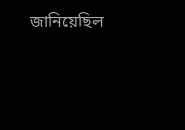জানিয়েছিল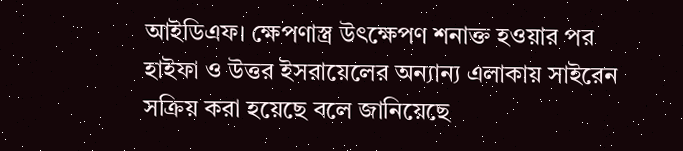আইডিএফ। ক্ষেপণাস্ত্র উৎক্ষেপণ শনাক্ত হওয়ার পর হাইফা ও উত্তর ইসরায়েলের অন্যান্য এলাকায় সাইরেন সক্রিয় করা হয়েছে বলে জানিয়েছে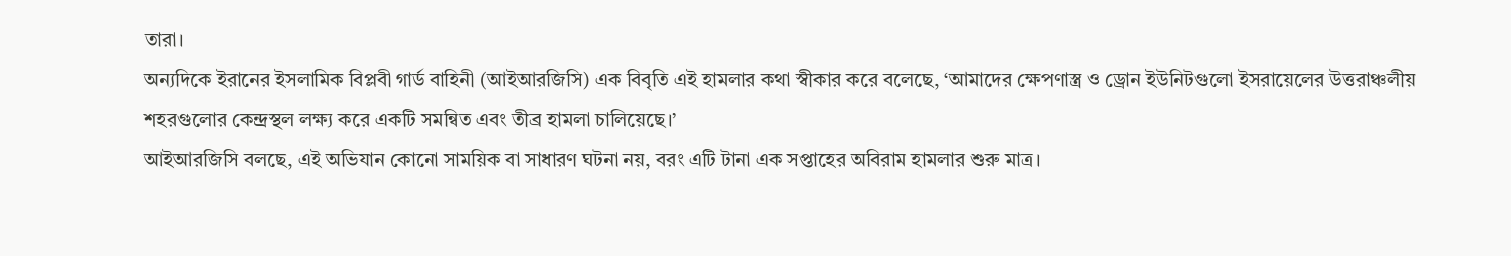তারা।
অন্যদিকে ইরানের ইসলামিক বিপ্লবী গার্ড বাহিনী (আইআরজিসি) এক বিবৃতি এই হামলার কথা স্বীকার করে বলেছে, ‘আমাদের ক্ষেপণাস্ত্র ও ড্রোন ইউনিটগুলো ইসরায়েলের উত্তরাঞ্চলীয় শহরগুলোর কেন্দ্রস্থল লক্ষ্য করে একটি সমন্বিত এবং তীব্র হামলা চালিয়েছে।’
আইআরজিসি বলছে, এই অভিযান কোনো সাময়িক বা সাধারণ ঘটনা নয়, বরং এটি টানা এক সপ্তাহের অবিরাম হামলার শুরু মাত্র।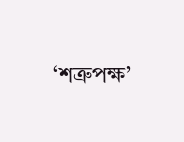‘শত্রুপক্ষ’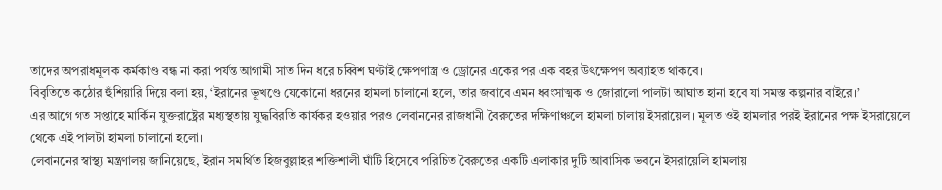তাদের অপরাধমূলক কর্মকাণ্ড বন্ধ না করা পর্যন্ত আগামী সাত দিন ধরে চব্বিশ ঘণ্টাই ক্ষেপণাস্ত্র ও ড্রোনের একের পর এক বহর উৎক্ষেপণ অব্যাহত থাকবে।
বিবৃতিতে কঠোর হুঁশিয়ারি দিয়ে বলা হয়, ‘ইরানের ভূখণ্ডে যেকোনো ধরনের হামলা চালানো হলে, তার জবাবে এমন ধ্বংসাত্মক ও জোরালো পালটা আঘাত হানা হবে যা সমস্ত কল্পনার বাইরে।’
এর আগে গত সপ্তাহে মার্কিন যুক্তরাষ্ট্রের মধ্যস্থতায় যুদ্ধবিরতি কার্যকর হওয়ার পরও লেবাননের রাজধানী বৈরুতের দক্ষিণাঞ্চলে হামলা চালায় ইসরায়েল। মূলত ওই হামলার পরই ইরানের পক্ষ ইসরায়েলে থেকে এই পালটা হামলা চালানো হলো।
লেবাননের স্বাস্থ্য মন্ত্রণালয় জানিয়েছে, ইরান সমর্থিত হিজবুল্লাহর শক্তিশালী ঘাঁটি হিসেবে পরিচিত বৈরুতের একটি এলাকার দুটি আবাসিক ভবনে ইসরায়েলি হামলায়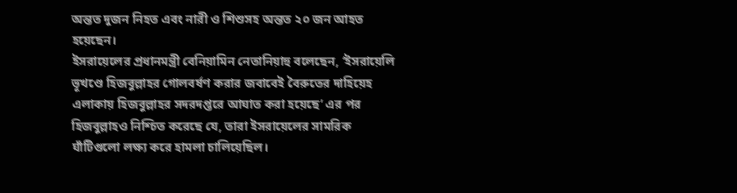অন্তত দুজন নিহত এবং নারী ও শিশুসহ অন্তত ২০ জন আহত হয়েছেন।
ইসরায়েলের প্রধানমন্ত্রী বেনিয়ামিন নেতানিয়াহু বলেছেন, ‘ইসরায়েলি ভূখণ্ডে হিজবুল্লাহর গোলবর্ষণ করার জবাবেই বৈরুতের দাহিয়েহ এলাকায় হিজবুল্লাহর সদরদপ্তরে আঘাত করা হয়েছে’ এর পর হিজবুল্লাহও নিশ্চিত করেছে যে, তারা ইসরায়েলের সামরিক ঘাঁটিগুলো লক্ষ্য করে হামলা চালিয়েছিল।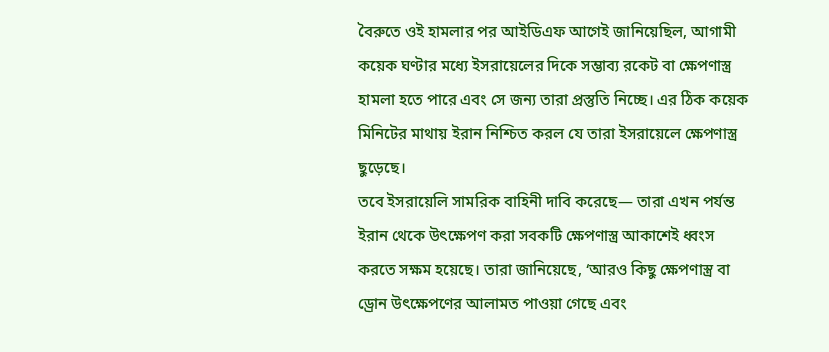বৈরুতে ওই হামলার পর আইডিএফ আগেই জানিয়েছিল, আগামী কয়েক ঘণ্টার মধ্যে ইসরায়েলের দিকে সম্ভাব্য রকেট বা ক্ষেপণাস্ত্র হামলা হতে পারে এবং সে জন্য তারা প্রস্তুতি নিচ্ছে। এর ঠিক কয়েক মিনিটের মাথায় ইরান নিশ্চিত করল যে তারা ইসরায়েলে ক্ষেপণাস্ত্র ছুড়েছে।
তবে ইসরায়েলি সামরিক বাহিনী দাবি করেছে— তারা এখন পর্যন্ত ইরান থেকে উৎক্ষেপণ করা সবকটি ক্ষেপণাস্ত্র আকাশেই ধ্বংস করতে সক্ষম হয়েছে। তারা জানিয়েছে, ‘আরও কিছু ক্ষেপণাস্ত্র বা ড্রোন উৎক্ষেপণের আলামত পাওয়া গেছে এবং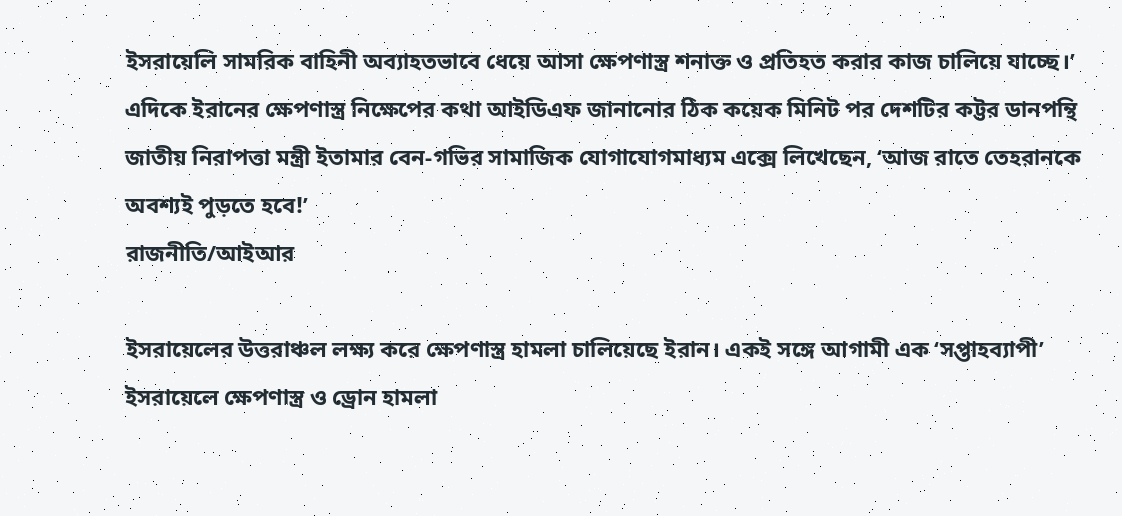ইসরায়েলি সামরিক বাহিনী অব্যাহতভাবে ধেয়ে আসা ক্ষেপণাস্ত্র শনাক্ত ও প্রতিহত করার কাজ চালিয়ে যাচ্ছে।’
এদিকে ইরানের ক্ষেপণাস্ত্র নিক্ষেপের কথা আইডিএফ জানানোর ঠিক কয়েক মিনিট পর দেশটির কট্টর ডানপন্থি জাতীয় নিরাপত্তা মন্ত্রী ইতামার বেন-গভির সামাজিক যোগাযোগমাধ্যম এক্সে লিখেছেন, ‘আজ রাতে তেহরানকে অবশ্যই পুড়তে হবে!’
রাজনীতি/আইআর

ইসরায়েলের উত্তরাঞ্চল লক্ষ্য করে ক্ষেপণাস্ত্র হামলা চালিয়েছে ইরান। একই সঙ্গে আগামী এক ‘সপ্তাহব্যাপী’ ইসরায়েলে ক্ষেপণাস্ত্র ও ড্রোন হামলা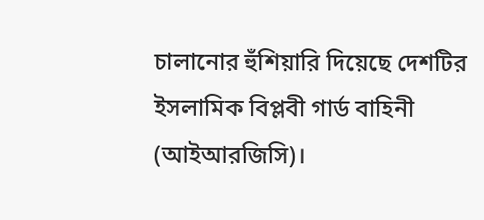চালানোর হুঁশিয়ারি দিয়েছে দেশটির ইসলামিক বিপ্লবী গার্ড বাহিনী (আইআরজিসি)।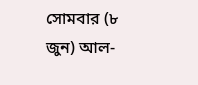সোমবার (৮ জুন) আল-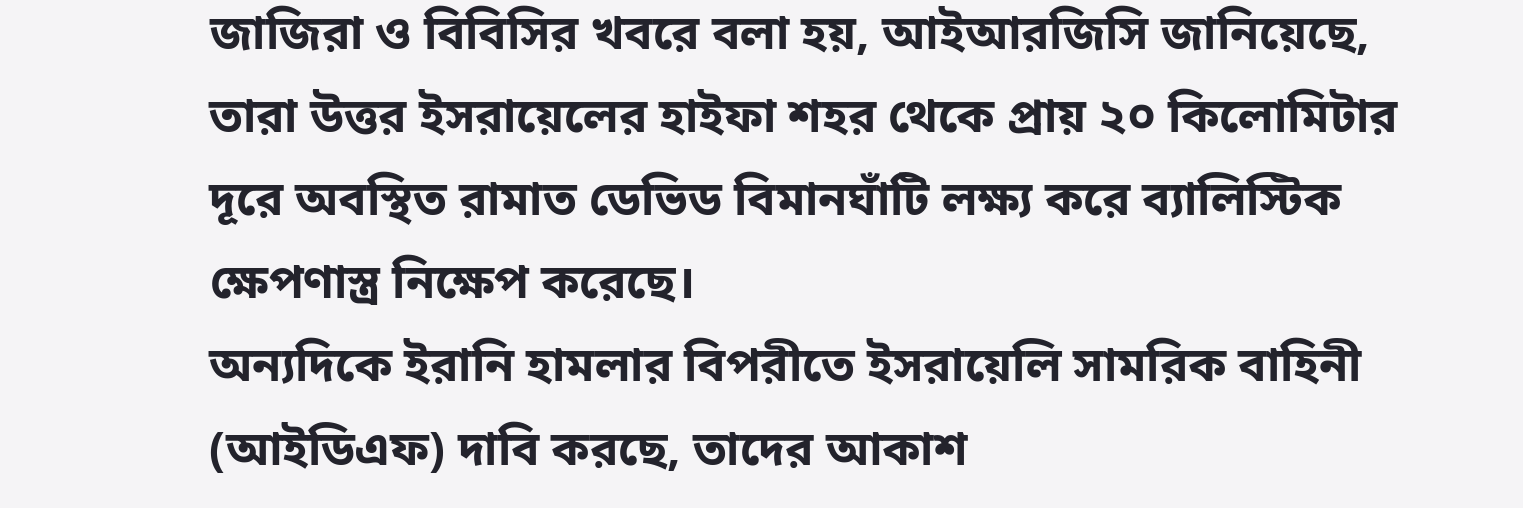জাজিরা ও বিবিসির খবরে বলা হয়, আইআরজিসি জানিয়েছে, তারা উত্তর ইসরায়েলের হাইফা শহর থেকে প্রায় ২০ কিলোমিটার দূরে অবস্থিত রামাত ডেভিড বিমানঘাঁটি লক্ষ্য করে ব্যালিস্টিক ক্ষেপণাস্ত্র নিক্ষেপ করেছে।
অন্যদিকে ইরানি হামলার বিপরীতে ইসরায়েলি সামরিক বাহিনী (আইডিএফ) দাবি করছে, তাদের আকাশ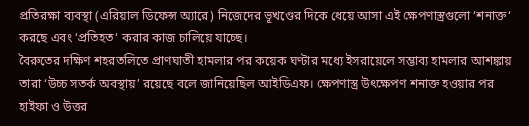প্রতিরক্ষা ব্যবস্থা (এরিয়াল ডিফেন্স অ্যারে) নিজেদের ভূখণ্ডের দিকে ধেয়ে আসা এই ক্ষেপণাস্ত্রগুলো ‘শনাক্ত‘ করছে এবং ‘প্রতিহত‘ করার কাজ চালিয়ে যাচ্ছে।
বৈরুতের দক্ষিণ শহরতলিতে প্রাণঘাতী হামলার পর কয়েক ঘণ্টার মধ্যে ইসরায়েলে সম্ভাব্য হামলার আশঙ্কায় তারা ‘উচ্চ সতর্ক অবস্থায়’ রয়েছে বলে জানিয়েছিল আইডিএফ। ক্ষেপণাস্ত্র উৎক্ষেপণ শনাক্ত হওয়ার পর হাইফা ও উত্তর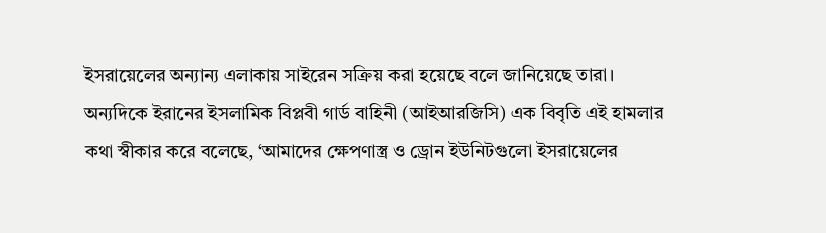ইসরায়েলের অন্যান্য এলাকায় সাইরেন সক্রিয় করা হয়েছে বলে জানিয়েছে তারা।
অন্যদিকে ইরানের ইসলামিক বিপ্লবী গার্ড বাহিনী (আইআরজিসি) এক বিবৃতি এই হামলার কথা স্বীকার করে বলেছে, ‘আমাদের ক্ষেপণাস্ত্র ও ড্রোন ইউনিটগুলো ইসরায়েলের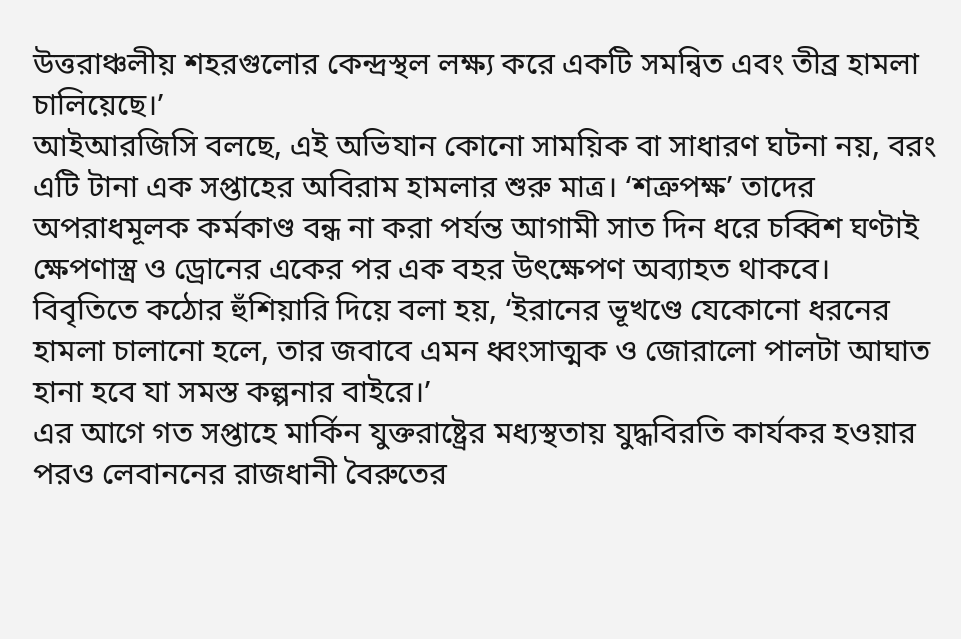উত্তরাঞ্চলীয় শহরগুলোর কেন্দ্রস্থল লক্ষ্য করে একটি সমন্বিত এবং তীব্র হামলা চালিয়েছে।’
আইআরজিসি বলছে, এই অভিযান কোনো সাময়িক বা সাধারণ ঘটনা নয়, বরং এটি টানা এক সপ্তাহের অবিরাম হামলার শুরু মাত্র। ‘শত্রুপক্ষ’ তাদের অপরাধমূলক কর্মকাণ্ড বন্ধ না করা পর্যন্ত আগামী সাত দিন ধরে চব্বিশ ঘণ্টাই ক্ষেপণাস্ত্র ও ড্রোনের একের পর এক বহর উৎক্ষেপণ অব্যাহত থাকবে।
বিবৃতিতে কঠোর হুঁশিয়ারি দিয়ে বলা হয়, ‘ইরানের ভূখণ্ডে যেকোনো ধরনের হামলা চালানো হলে, তার জবাবে এমন ধ্বংসাত্মক ও জোরালো পালটা আঘাত হানা হবে যা সমস্ত কল্পনার বাইরে।’
এর আগে গত সপ্তাহে মার্কিন যুক্তরাষ্ট্রের মধ্যস্থতায় যুদ্ধবিরতি কার্যকর হওয়ার পরও লেবাননের রাজধানী বৈরুতের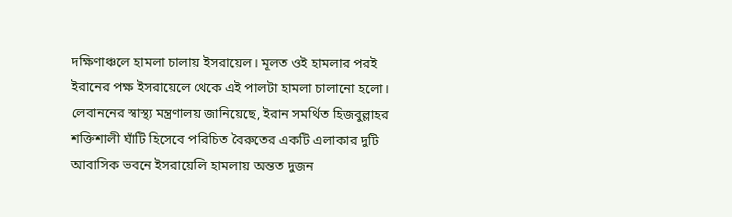দক্ষিণাঞ্চলে হামলা চালায় ইসরায়েল। মূলত ওই হামলার পরই ইরানের পক্ষ ইসরায়েলে থেকে এই পালটা হামলা চালানো হলো।
লেবাননের স্বাস্থ্য মন্ত্রণালয় জানিয়েছে, ইরান সমর্থিত হিজবুল্লাহর শক্তিশালী ঘাঁটি হিসেবে পরিচিত বৈরুতের একটি এলাকার দুটি আবাসিক ভবনে ইসরায়েলি হামলায় অন্তত দুজন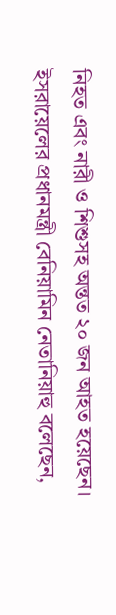নিহত এবং নারী ও শিশুসহ অন্তত ২০ জন আহত হয়েছেন।
ইসরায়েলের প্রধানমন্ত্রী বেনিয়ামিন নেতানিয়াহু বলেছেন,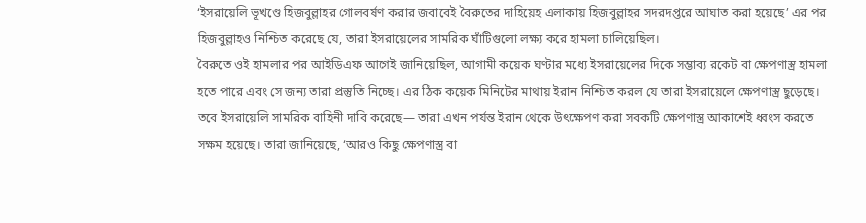‘ইসরায়েলি ভূখণ্ডে হিজবুল্লাহর গোলবর্ষণ করার জবাবেই বৈরুতের দাহিয়েহ এলাকায় হিজবুল্লাহর সদরদপ্তরে আঘাত করা হয়েছে’ এর পর হিজবুল্লাহও নিশ্চিত করেছে যে, তারা ইসরায়েলের সামরিক ঘাঁটিগুলো লক্ষ্য করে হামলা চালিয়েছিল।
বৈরুতে ওই হামলার পর আইডিএফ আগেই জানিয়েছিল, আগামী কয়েক ঘণ্টার মধ্যে ইসরায়েলের দিকে সম্ভাব্য রকেট বা ক্ষেপণাস্ত্র হামলা হতে পারে এবং সে জন্য তারা প্রস্তুতি নিচ্ছে। এর ঠিক কয়েক মিনিটের মাথায় ইরান নিশ্চিত করল যে তারা ইসরায়েলে ক্ষেপণাস্ত্র ছুড়েছে।
তবে ইসরায়েলি সামরিক বাহিনী দাবি করেছে— তারা এখন পর্যন্ত ইরান থেকে উৎক্ষেপণ করা সবকটি ক্ষেপণাস্ত্র আকাশেই ধ্বংস করতে সক্ষম হয়েছে। তারা জানিয়েছে, ‘আরও কিছু ক্ষেপণাস্ত্র বা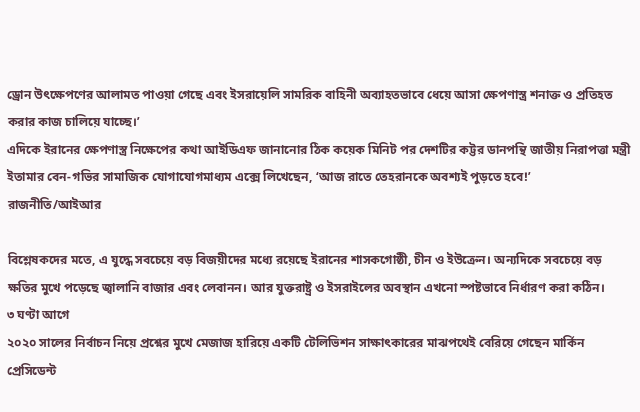ড্রোন উৎক্ষেপণের আলামত পাওয়া গেছে এবং ইসরায়েলি সামরিক বাহিনী অব্যাহতভাবে ধেয়ে আসা ক্ষেপণাস্ত্র শনাক্ত ও প্রতিহত করার কাজ চালিয়ে যাচ্ছে।’
এদিকে ইরানের ক্ষেপণাস্ত্র নিক্ষেপের কথা আইডিএফ জানানোর ঠিক কয়েক মিনিট পর দেশটির কট্টর ডানপন্থি জাতীয় নিরাপত্তা মন্ত্রী ইতামার বেন-গভির সামাজিক যোগাযোগমাধ্যম এক্সে লিখেছেন, ‘আজ রাতে তেহরানকে অবশ্যই পুড়তে হবে!’
রাজনীতি/আইআর

বিশ্লেষকদের মতে, এ যুদ্ধে সবচেয়ে বড় বিজয়ীদের মধ্যে রয়েছে ইরানের শাসকগোষ্ঠী, চীন ও ইউক্রেন। অন্যদিকে সবচেয়ে বড় ক্ষতির মুখে পড়েছে জ্বালানি বাজার এবং লেবানন। আর যুক্তরাষ্ট্র ও ইসরাইলের অবস্থান এখনো স্পষ্টভাবে নির্ধারণ করা কঠিন।
৩ ঘণ্টা আগে
২০২০ সালের নির্বাচন নিয়ে প্রশ্নের মুখে মেজাজ হারিয়ে একটি টেলিভিশন সাক্ষাৎকারের মাঝপথেই বেরিয়ে গেছেন মার্কিন প্রেসিডেন্ট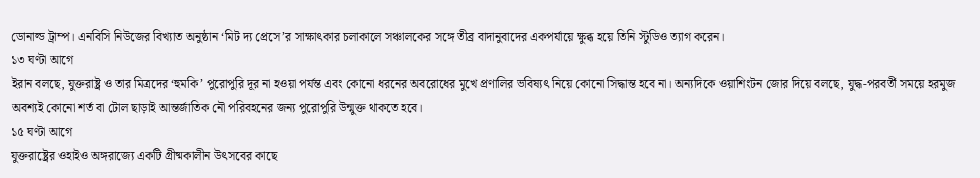ডোনাল্ড ট্রাম্প। এনবিসি নিউজের বিখ্যাত অনুষ্ঠান ‘মিট দ্য প্রেসে’র সাক্ষাৎকার চলাকালে সঞ্চালকের সঙ্গে তীব্র বাদানুবাদের একপর্যায়ে ক্ষুব্ধ হয়ে তিনি স্টুডিও ত্যাগ করেন।
১৩ ঘণ্টা আগে
ইরান বলছে, যুক্তরাষ্ট্র ও তার মিত্রদের ‘হুমকি’ পুরোপুরি দূর না হওয়া পর্যন্ত এবং কোনো ধরনের অবরোধের মুখে প্রণালির ভবিষ্যৎ নিয়ে কোনো সিদ্ধান্ত হবে না। অন্যদিকে ওয়াশিংটন জোর দিয়ে বলছে, যুদ্ধ-পরবর্তী সময়ে হরমুজ অবশ্যই কোনো শর্ত বা টোল ছাড়াই আন্তর্জাতিক নৌ পরিবহনের জন্য পুরোপুরি উন্মুক্ত থাকতে হবে।
১৫ ঘণ্টা আগে
যুক্তরাষ্ট্রের ওহাইও অঙ্গরাজ্যে একটি গ্রীষ্মকালীন উৎসবের কাছে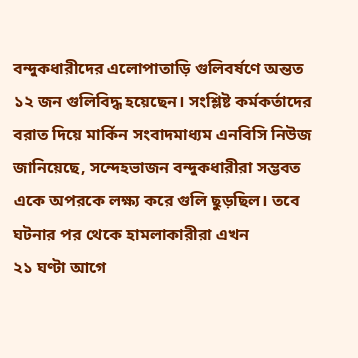বন্দুকধারীদের এলোপাতাড়ি গুলিবর্ষণে অন্তত ১২ জন গুলিবিদ্ধ হয়েছেন। সংশ্লিষ্ট কর্মকর্তাদের বরাত দিয়ে মার্কিন সংবাদমাধ্যম এনবিসি নিউজ জানিয়েছে, সন্দেহভাজন বন্দুকধারীরা সম্ভবত একে অপরকে লক্ষ্য করে গুলি ছুড়ছিল। তবে ঘটনার পর থেকে হামলাকারীরা এখন
২১ ঘণ্টা আগে